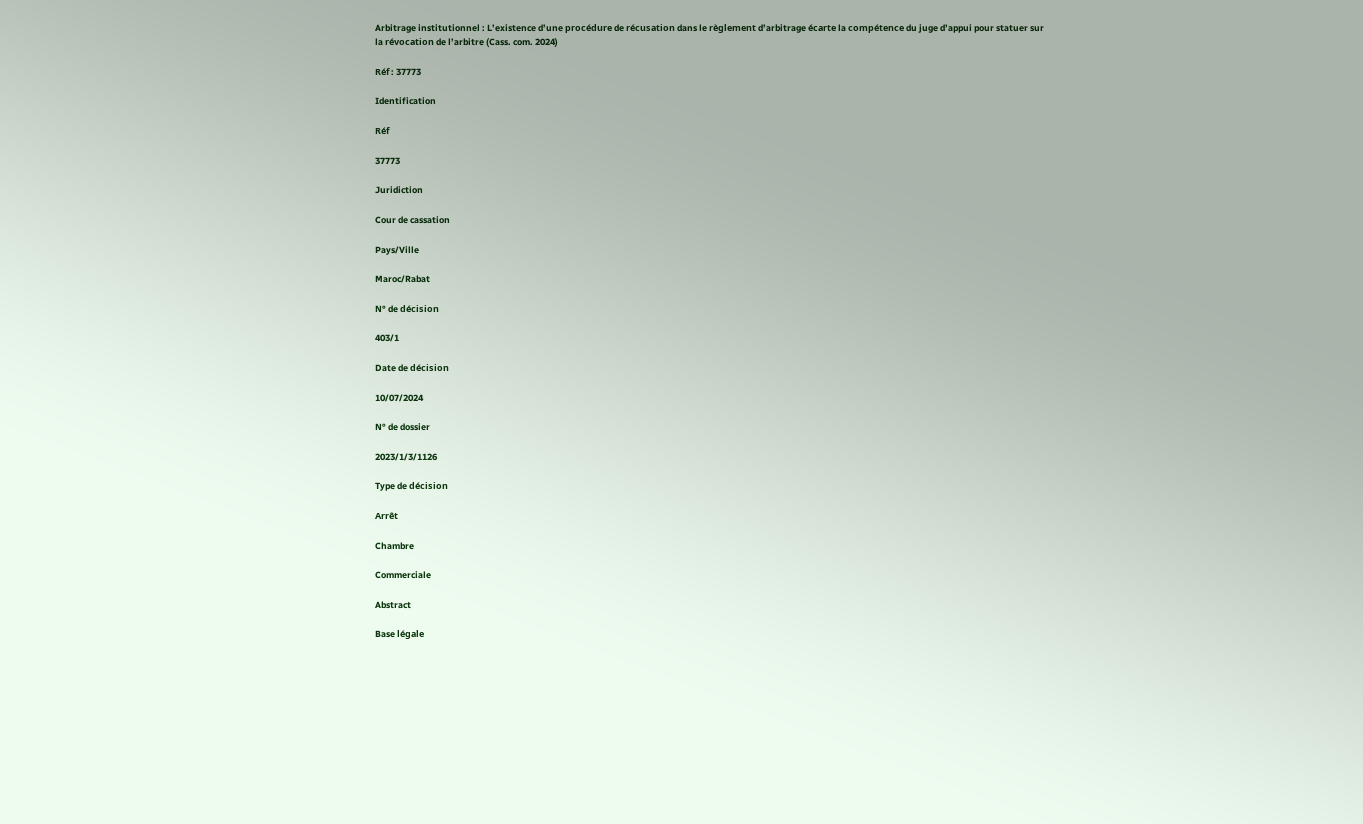Arbitrage institutionnel : L’existence d’une procédure de récusation dans le règlement d’arbitrage écarte la compétence du juge d’appui pour statuer sur la révocation de l’arbitre (Cass. com. 2024)

Réf : 37773

Identification

Réf

37773

Juridiction

Cour de cassation

Pays/Ville

Maroc/Rabat

N° de décision

403/1

Date de décision

10/07/2024

N° de dossier

2023/1/3/1126

Type de décision

Arrêt

Chambre

Commerciale

Abstract

Base légale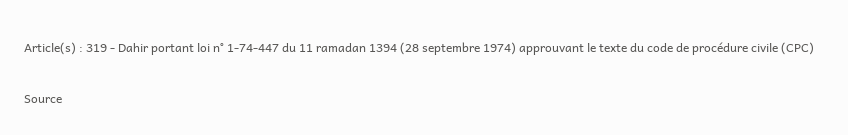Article(s) : 319 - Dahir portant loi n° 1-74-447 du 11 ramadan 1394 (28 septembre 1974) approuvant le texte du code de procédure civile (CPC)

Source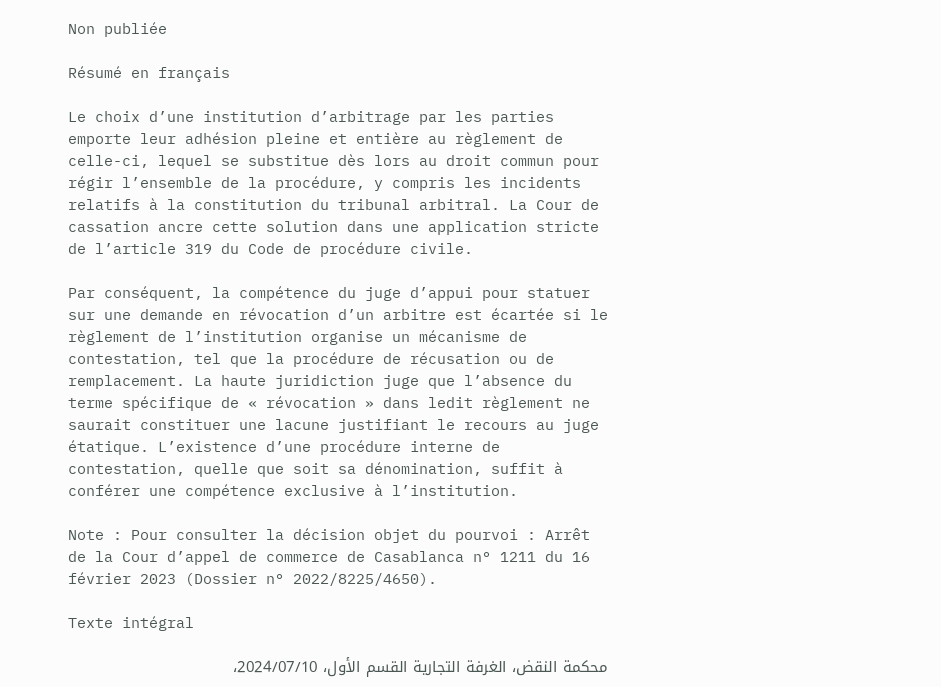Non publiée

Résumé en français

Le choix d’une institution d’arbitrage par les parties emporte leur adhésion pleine et entière au règlement de celle-ci, lequel se substitue dès lors au droit commun pour régir l’ensemble de la procédure, y compris les incidents relatifs à la constitution du tribunal arbitral. La Cour de cassation ancre cette solution dans une application stricte de l’article 319 du Code de procédure civile.

Par conséquent, la compétence du juge d’appui pour statuer sur une demande en révocation d’un arbitre est écartée si le règlement de l’institution organise un mécanisme de contestation, tel que la procédure de récusation ou de remplacement. La haute juridiction juge que l’absence du terme spécifique de « révocation » dans ledit règlement ne saurait constituer une lacune justifiant le recours au juge étatique. L’existence d’une procédure interne de contestation, quelle que soit sa dénomination, suffit à conférer une compétence exclusive à l’institution.

Note : Pour consulter la décision objet du pourvoi : Arrêt de la Cour d’appel de commerce de Casablanca n° 1211 du 16 février 2023 (Dossier n° 2022/8225/4650).

Texte intégral

محكمة النقض، الغرفة التجارية القسم الأول، 2024/07/10،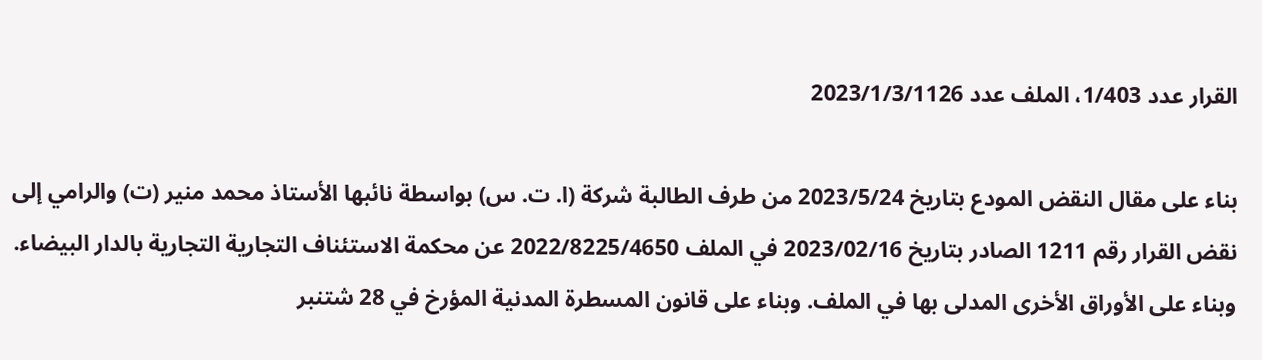القرار عدد 1/403، الملف عدد 2023/1/3/1126

بناء على مقال النقض المودع بتاريخ 2023/5/24 من طرف الطالبة شركة (ا. ت. س) بواسطة نائبها الأستاذ محمد منير (ت) والرامي إلى نقض القرار رقم 1211 الصادر بتاريخ 2023/02/16 في الملف 2022/8225/4650 عن محكمة الاستئناف التجارية التجارية بالدار البيضاء. وبناء على الأوراق الأخرى المدلى بها في الملف. وبناء على قانون المسطرة المدنية المؤرخ في 28 شتنبر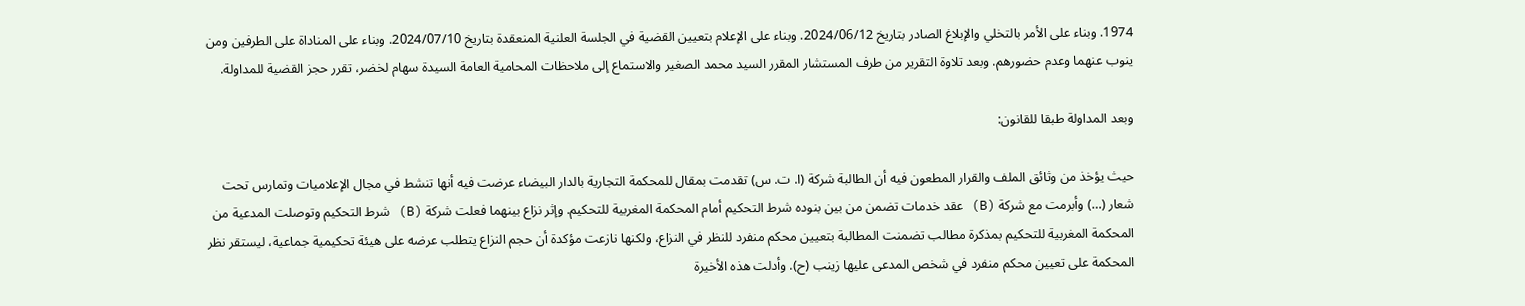1974. وبناء على الأمر بالتخلي والإبلاغ الصادر بتاريخ 2024/06/12. وبناء على الإعلام بتعيين القضية في الجلسة العلنية المنعقدة بتاريخ 2024/07/10. وبناء على المناداة على الطرفين ومن ينوب عنهما وعدم حضورهم. وبعد تلاوة التقرير من طرف المستشار المقرر السيد محمد الصغير والاستماع إلى ملاحظات المحامية العامة السيدة سهام لخضر، تقرر حجز القضية للمداولة.

وبعد المداولة طبقا للقانون:

حيث يؤخذ من وثائق الملف والقرار المطعون فيه أن الطالبة شركة (ا. ت. س) تقدمت بمقال للمحكمة التجارية بالدار البيضاء عرضت فيه أنها تنشط في مجال الإعلاميات وتمارس تحت شعار (…) وأبرمت مع شركة (B) عقد خدمات تضمن من بين بنوده شرط التحكيم أمام المحكمة المغربية للتحكيم. وإثر نزاع بينهما فعلت شركة (B) شرط التحكيم وتوصلت المدعية من المحكمة المغربية للتحكيم بمذكرة مطالب تضمنت المطالبة بتعيين محكم منفرد للنظر في النزاع، ولكنها نازعت مؤكدة أن حجم النزاع يتطلب عرضه على هيئة تحكيمية جماعية، ليستقر نظر المحكمة على تعيين محكم منفرد في شخص المدعى عليها زينب (ح). وأدلت هذه الأخيرة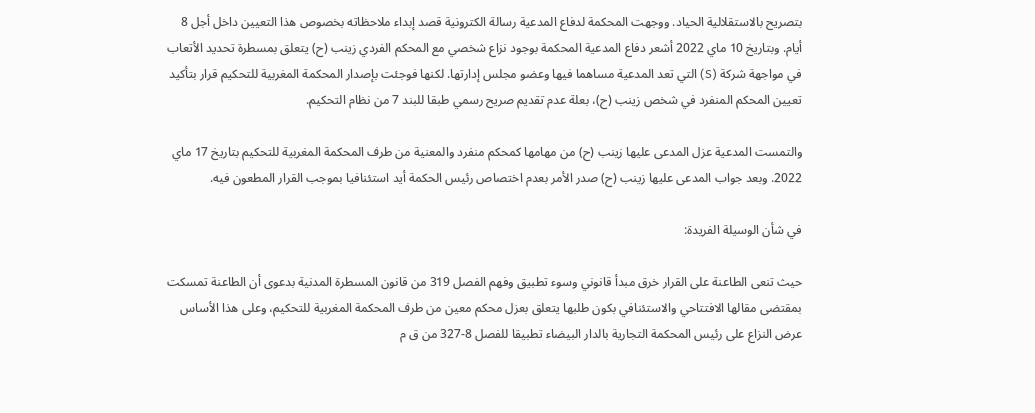بتصريح بالاستقلالية الحياد. ووجهت المحكمة لدفاع المدعية رسالة الكترونية قصد إبداء ملاحظاته بخصوص هذا التعيين داخل أجل 8 أيام. وبتاريخ 10 ماي 2022 أشعر دفاع المدعية المحكمة بوجود نزاع شخصي مع المحكم الفردي زينب (ح) يتعلق بمسطرة تحديد الأتعاب في مواجهة شركة (S) التي تعد المدعية مساهما فيها وعضو مجلس إدارتها. لكنها فوجئت بإصدار المحكمة المغربية للتحكيم قرار بتأكيد تعيين المحكم المنفرد في شخص زينب (ح)، بعلة عدم تقديم صريح رسمي طبقا للبند 7 من نظام التحكيم.

والتمست المدعية عزل المدعى عليها زينب (ح) من مهامها كمحكم منفرد والمعنية من طرف المحكمة المغربية للتحكيم بتاريخ 17 ماي 2022. وبعد جواب المدعى عليها زينب (ح) صدر الأمر بعدم اختصاص رئيس الحكمة أيد استئنافيا بموجب القرار المطعون فيه.

في شأن الوسيلة الفريدة:

حيث تنعى الطاعنة على القرار خرق مبدأ قانوني وسوء تطبيق وفهم الفصل 319 من قانون المسطرة المدنية بدعوى أن الطاعنة تمسكت بمقتضى مقالها الافتتاحي والاستئنافي بكون طلبها يتعلق بعزل محكم معين من طرف المحكمة المغربية للتحكيم، وعلى هذا الأساس عرض النزاع على رئيس المحكمة التجارية بالدار البيضاء تطبيقا للفصل 8-327 من ق م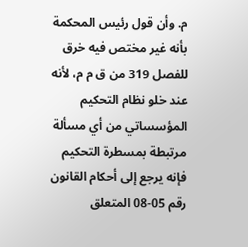م. وأن قول رئيس المحكمة بأنه غير مختص فيه خرق للفصل 319 من ق م م، لأنه عند خلو نظام التحكيم المؤسساتي من أي مسألة مرتبطة بمسطرة التحكيم فإنه يرجع إلى أحكام القانون رقم 05-08 المتعلق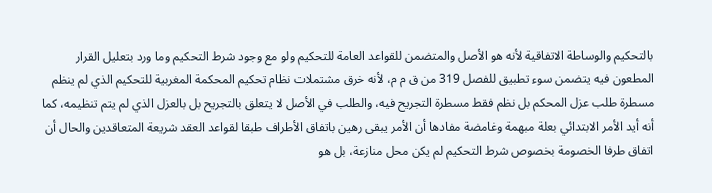بالتحكيم والوساطة الاتفاقية لأنه هو الأصل والمتضمن للقواعد العامة للتحكيم ولو مع وجود شرط التحكيم وما ورد بتعليل القرار المطعون فيه يتضمن سوء تطبيق للفصل 319 من ق م م، لأنه خرق مشتملات نظام تحكيم المحكمة المغربية للتحكيم الذي لم ينظم مسطرة طلب عزل المحكم بل نظم فقط مسطرة التجريح فيه، والطلب في الأصل لا يتعلق بالتجريح بل بالعزل الذي لم يتم تنظيمه، كما أنه أيد الأمر الابتدائي بعلة مبهمة وغامضة مفادها أن الأمر يبقى رهين باتفاق الأطراف طبقا لقواعد العقد شريعة المتعاقدين والحال أن اتفاق طرفا الخصومة بخصوص شرط التحكيم لم يكن محل منازعة، بل هو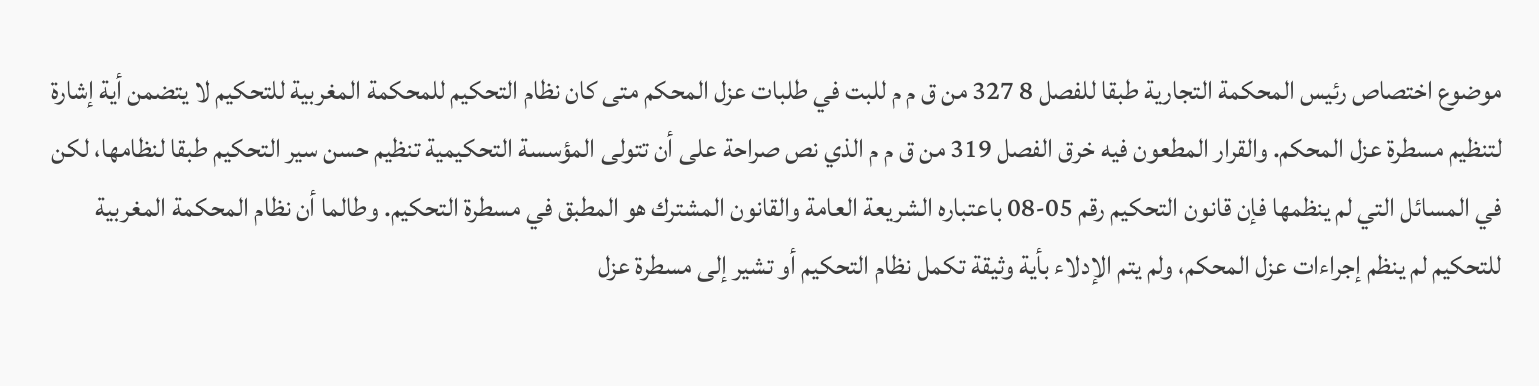موضوع اختصاص رئيس المحكمة التجارية طبقا للفصل 8 327 من ق م م للبت في طلبات عزل المحكم متى كان نظام التحكيم للمحكمة المغربية للتحكيم لا يتضمن أية إشارة لتنظيم مسطرة عزل المحكم. والقرار المطعون فيه خرق الفصل 319 من ق م م الذي نص صراحة على أن تتولى المؤسسة التحكيمية تنظيم حسن سير التحكيم طبقا لنظامها، لكن في المسائل التي لم ينظمها فإن قانون التحكيم رقم 05-08 باعتباره الشريعة العامة والقانون المشترك هو المطبق في مسطرة التحكيم. وطالما أن نظام المحكمة المغربية للتحكيم لم ينظم إجراءات عزل المحكم، ولم يتم الإدلاء بأية وثيقة تكمل نظام التحكيم أو تشير إلى مسطرة عزل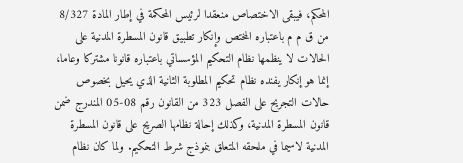المحكم، فيبقى الاختصاص منعقدا لرئيس المحكمة في إطار المادة 8/327 من ق م م باعتباره المختص وإنكار تطبيق قانون المسطرة المدنية على الحالات لا ينظمها نظام التحكيم المؤسساتي باعتباره قانونا مشتركا وعاما، إنما هو إنكار يفنده نظام تحكيم المطلوبة الثانية الذي يحيل بخصوص حالات التجريح على الفصل 323 من القانون رقم 08-05 المندرج ضمن قانون المسطرة المدنية، وكذلك إحالة نظامها الصريح على قانون المسطرة المدنية لاسيما في ملحقه المتعلق بنموذج شرط التحكيم. ولما كان نظام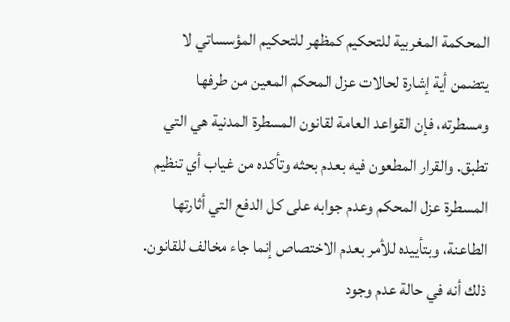المحكمة المغربية للتحكيم كمظهر للتحكيم المؤسساتي لا يتضمن أية إشارة لحالات عزل المحكم المعين من طرفها ومسطرته، فإن القواعد العامة لقانون المسطرة المدنية هي التي تطبق. والقرار المطعون فيه بعدم بحثه وتأكده من غياب أي تنظيم المسطرة عزل المحكم وعدم جوابه على كل الدفع التي أثارتها الطاعنة، وبتأييده للأمر بعدم الاختصاص إنما جاء مخالف للقانون. ذلك أنه في حالة عدم وجود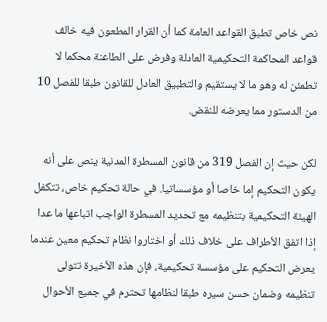نص خاص تطبق القواعد العامة كما أن القرار المطعون فيه خالف قواعد المحاكمة التحكيمية العادلة وفرض على الطاعنة محكما لا تطمئن له وهو ما لا يستقيم والتطبيق العادل للقانون طبقا للفصل 10 من الدستور مما يعرضه للنقض.

لكن حيث إن الفصل 319 من قانون المسطرة المدنية ينص على أنه يكون التحكيم إما خاصا أو مؤسساتيا. في حالة تحكيم خاص، تتكفل الهيئة التحكيمية بتنظيمه مع تحديد المسطرة الواجب اتباعها ما عدا إذا اتفق الأطراف على خلاف ذلك أو اختاروا نظام تحكيم معين عندما يعرض التحكيم على مؤسسة تحكيمية، فإن هذه الأخيرة تتولى تنظيمه وضمان حسن سيره طبقا لنظامها تحترم في جميع الأحوال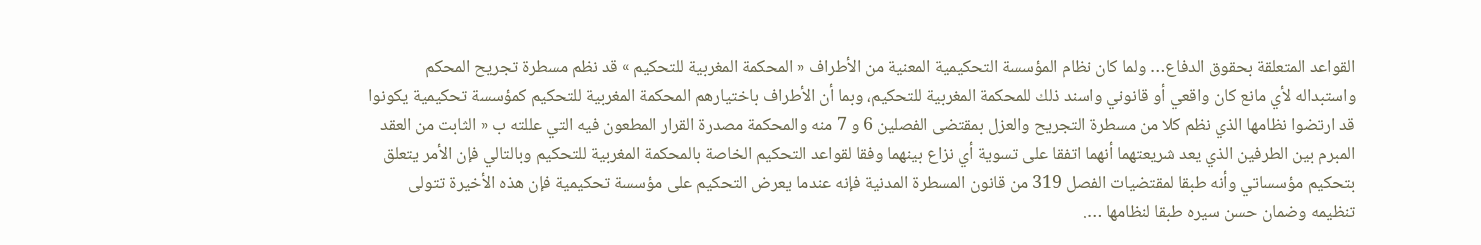القواعد المتعلقة بحقوق الدفاع… ولما كان نظام المؤسسة التحكيمية المعنية من الأطراف « المحكمة المغربية للتحكيم » قد نظم مسطرة تجريح المحكم واستبداله لأي مانع كان واقعي أو قانوني واسند ذلك للمحكمة المغربية للتحكيم، وبما أن الأطراف باختيارهم المحكمة المغربية للتحكيم كمؤسسة تحكيمية يكونوا قد ارتضوا نظامها الذي نظم كلا من مسطرة التجريح والعزل بمقتضى الفصلين 6 و 7 منه والمحكمة مصدرة القرار المطعون فيه التي عللته ب « الثابت من العقد المبرم بين الطرفين الذي يعد شريعتهما أنهما اتفقا على تسوية أي نزاع بينهما وفقا لقواعد التحكيم الخاصة بالمحكمة المغربية للتحكيم وبالتالي فإن الأمر يتعلق بتحكيم مؤسساتي وأنه طبقا لمقتضيات الفصل 319 من قانون المسطرة المدنية فإنه عندما يعرض التحكيم على مؤسسة تحكيمية فإن هذه الأخيرة تتولى تنظيمه وضمان حسن سيره طبقا لنظامها ….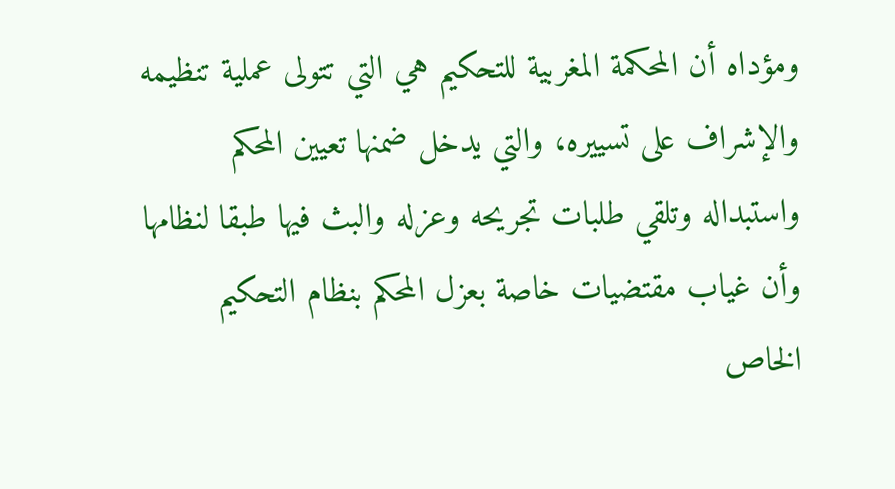ومؤداه أن المحكمة المغربية للتحكيم هي التي تتولى عملية تنظيمه والإشراف على تسييره، والتي يدخل ضمنها تعيين المحكم واستبداله وتلقي طلبات تجريحه وعزله والبث فيها طبقا لنظامها وأن غياب مقتضيات خاصة بعزل المحكم بنظام التحكيم الخاص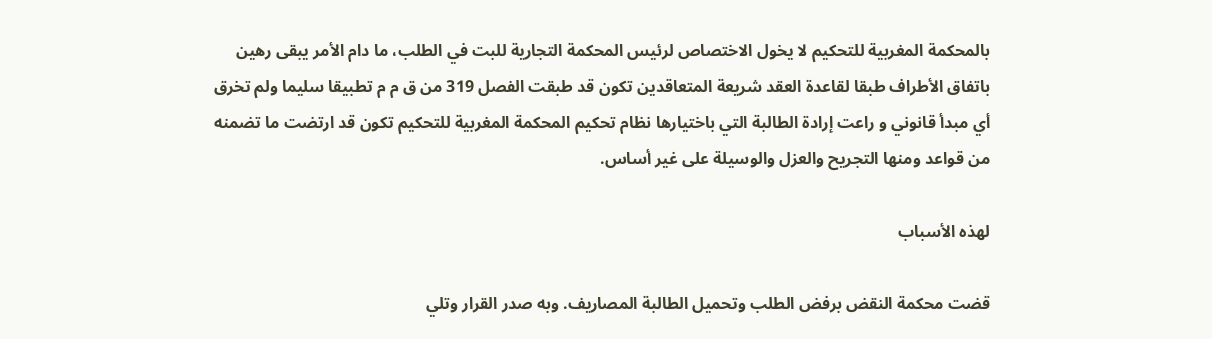بالمحكمة المغربية للتحكيم لا يخول الاختصاص لرئيس المحكمة التجارية للبت في الطلب، ما دام الأمر يبقى رهين باتفاق الأطراف طبقا لقاعدة العقد شريعة المتعاقدين تكون قد طبقت الفصل 319 من ق م م تطبيقا سليما ولم تخرق أي مبدأ قانوني و راعت إرادة الطالبة التي باختيارها نظام تحكيم المحكمة المغربية للتحكيم تكون قد ارتضت ما تضمنه من قواعد ومنها التجريح والعزل والوسيلة على غير أساس.

لهذه الأسباب

قضت محكمة النقض برفض الطلب وتحميل الطالبة المصاريف. وبه صدر القرار وتلي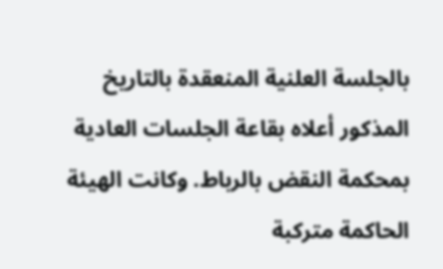بالجلسة العلنية المنعقدة بالتاريخ المذكور أعلاه بقاعة الجلسات العادية بمحكمة النقض بالرباط. وكانت الهيئة الحاكمة متركبة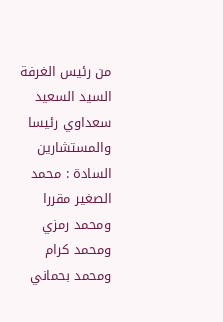من رئيس الغرفة السيد السعيد سعداوي رئيسا والمستشارين السادة : محمد الصغير مقررا ومحمد رمزي ومحمد كرام ومحمد بحماني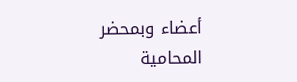أعضاء وبمحضر المحامية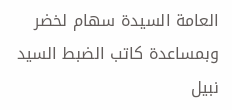العامة السيدة سهام لخضر وبمساعدة كاتب الضبط السيد نبيل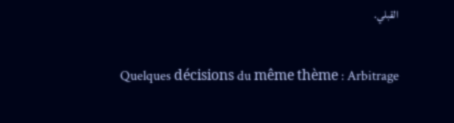القبلي.

Quelques décisions du même thème : Arbitrage